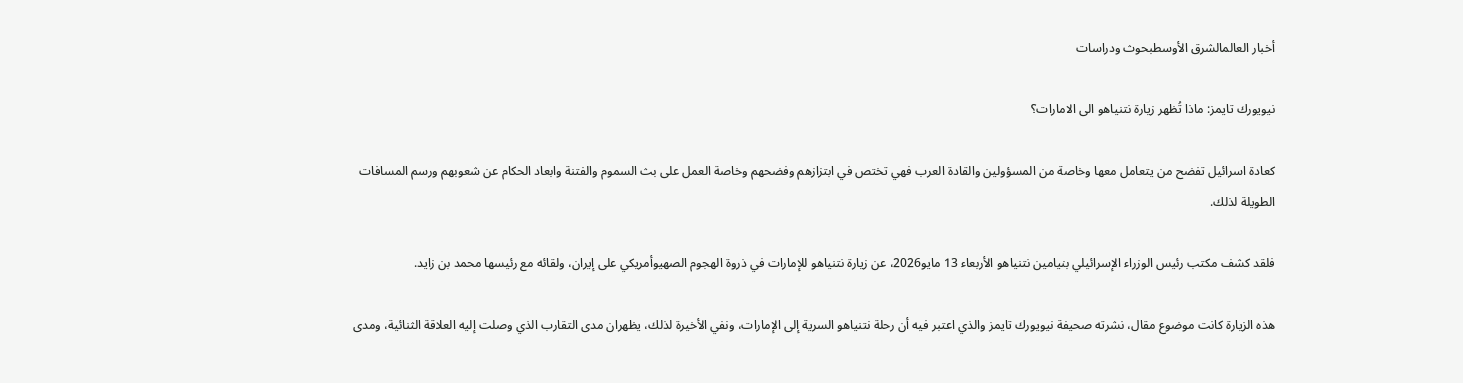أخبار العالمالشرق الأوسطبحوث ودراسات

نيويورك تايمز: ماذا تُظهر زيارة نتنياهو الى الامارات؟

كعادة اسرائيل تفضح من يتعامل معها وخاصة من المسؤولين والقادة العرب فهي تختص في ابتزازهم وفضحهم وخاصة العمل على بث السموم والفتنة وابعاد الحكام عن شعوبهم ورسم المسافات الطويلة لذلك.

فلقد كشف مكتب رئيس الوزراء الإسرائيلي بنيامين نتنياهو الأربعاء 13 مايو2026، عن زيارة نتنياهو للإمارات في ذروة الهجوم الصهيوأمريكي على إيران، ولقائه مع رئيسها محمد بن زايد.

هذه الزيارة كانت موضوع مقال، نشرته صحيفة نيويورك تايمز والذي اعتبر فيه أن رحلة نتنياهو السرية إلى الإمارات، ونفي الأخيرة لذلك، يظهران مدى التقارب الذي وصلت إليه العلاقة الثنائية، ومدى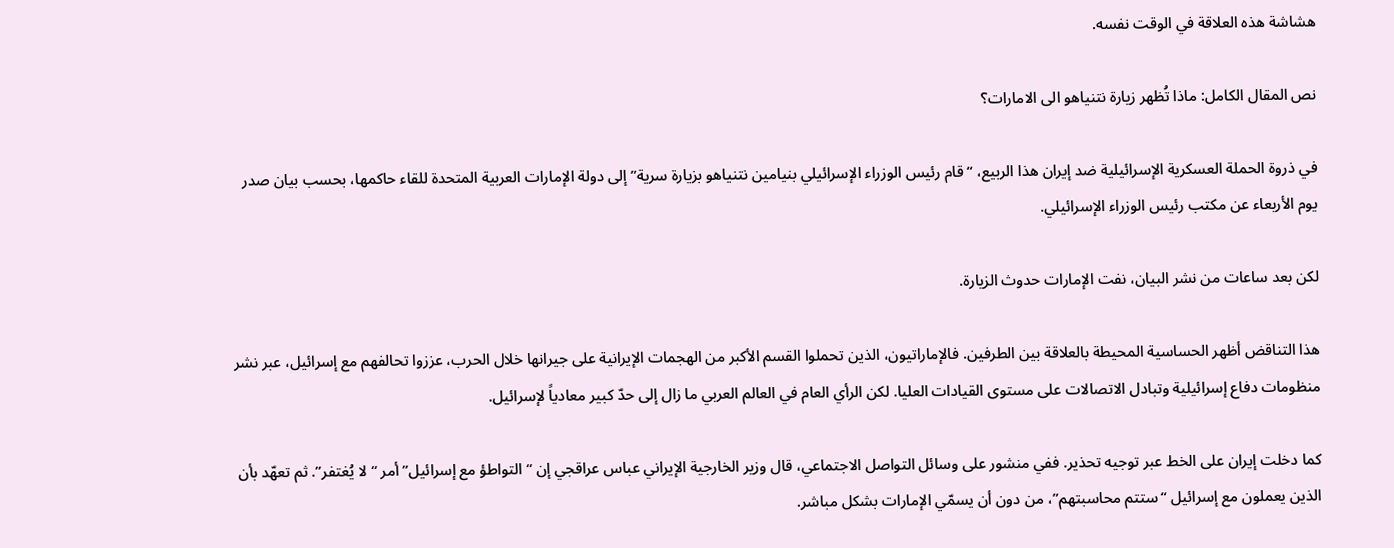هشاشة هذه العلاقة في الوقت نفسه.

نص المقال الكامل: ماذا تُظهر زيارة نتنياهو الى الامارات؟

في ذروة الحملة العسكرية الإسرائيلية ضد إيران هذا الربيع، “قام رئيس الوزراء الإسرائيلي بنيامين نتنياهو بزيارة سرية” إلى دولة الإمارات العربية المتحدة للقاء حاكمها، بحسب بيان صدر يوم الأربعاء عن مكتب رئيس الوزراء الإسرائيلي.

لكن بعد ساعات من نشر البيان، نفت الإمارات حدوث الزيارة.

هذا التناقض أظهر الحساسية المحيطة بالعلاقة بين الطرفين. فالإماراتيون، الذين تحملوا القسم الأكبر من الهجمات الإيرانية على جيرانها خلال الحرب، عززوا تحالفهم مع إسرائيل، عبر نشر منظومات دفاع إسرائيلية وتبادل الاتصالات على مستوى القيادات العليا. لكن الرأي العام في العالم العربي ما زال إلى حدّ كبير معادياً لإسرائيل.

كما دخلت إيران على الخط عبر توجيه تحذير. ففي منشور على وسائل التواصل الاجتماعي، قال وزير الخارجية الإيراني عباس عراقجي إن “التواطؤ مع إسرائيل” أمر “لا يُغتفر”. ثم تعهّد بأن الذين يعملون مع إسرائيل “ستتم محاسبتهم”، من دون أن يسمّي الإمارات بشكل مباشر.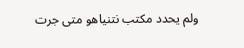ولم يحدد مكتب نتنياهو متى جرت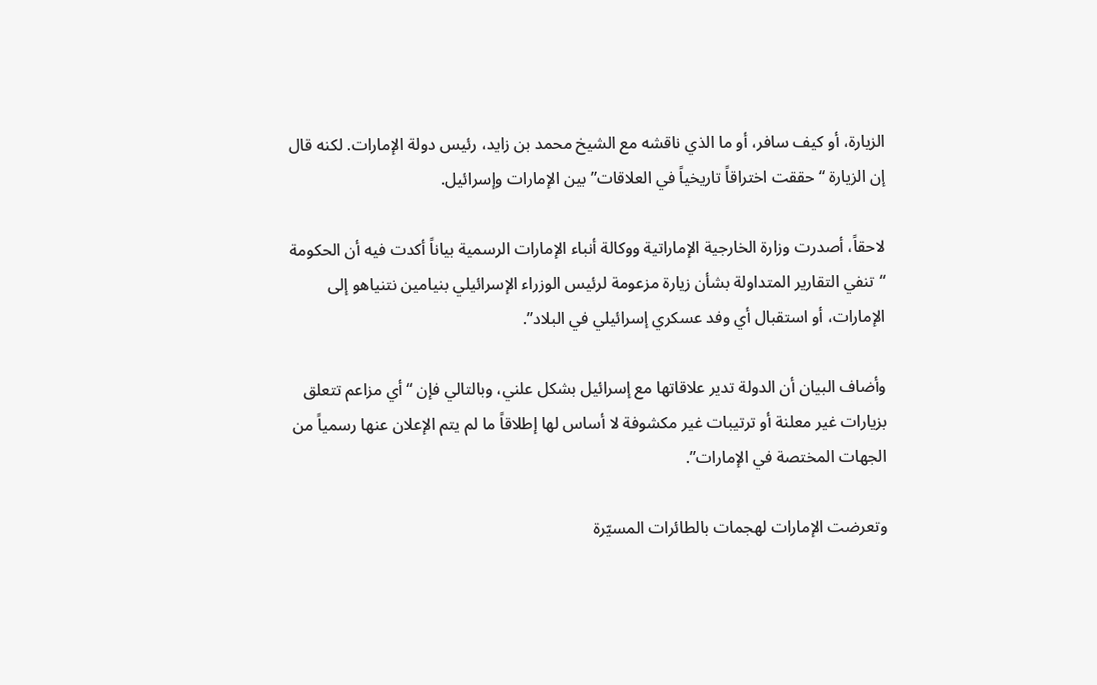الزيارة، أو كيف سافر، أو ما الذي ناقشه مع الشيخ محمد بن زايد، رئيس دولة الإمارات. لكنه قال إن الزيارة “حققت اختراقاً تاريخياً في العلاقات” بين الإمارات وإسرائيل.

لاحقاً، أصدرت وزارة الخارجية الإماراتية ووكالة أنباء الإمارات الرسمية بياناً أكدت فيه أن الحكومة “تنفي التقارير المتداولة بشأن زيارة مزعومة لرئيس الوزراء الإسرائيلي بنيامين نتنياهو إلى الإمارات، أو استقبال أي وفد عسكري إسرائيلي في البلاد”.

وأضاف البيان أن الدولة تدير علاقاتها مع إسرائيل بشكل علني، وبالتالي فإن “أي مزاعم تتعلق بزيارات غير معلنة أو ترتيبات غير مكشوفة لا أساس لها إطلاقاً ما لم يتم الإعلان عنها رسمياً من الجهات المختصة في الإمارات”.

وتعرضت الإمارات لهجمات بالطائرات المسيّرة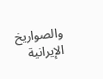والصواريخ الإيرانية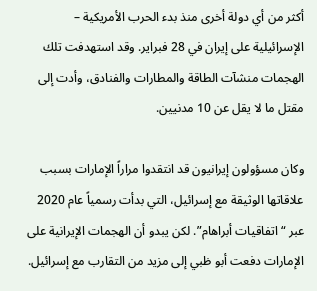أكثر من أي دولة أخرى منذ بدء الحرب الأمريكية – الإسرائيلية على إيران في 28 فبراير. وقد استهدفت تلك الهجمات منشآت الطاقة والمطارات والفنادق، وأدت إلى مقتل ما لا يقل عن 10 مدنيين.

وكان مسؤولون إيرانيون قد انتقدوا مراراً الإمارات بسبب علاقاتها الوثيقة مع إسرائيل، التي بدأت رسمياً عام 2020 عبر “اتفاقيات أبراهام”. لكن يبدو أن الهجمات الإيرانية على الإمارات دفعت أبو ظبي إلى مزيد من التقارب مع إسرائيل.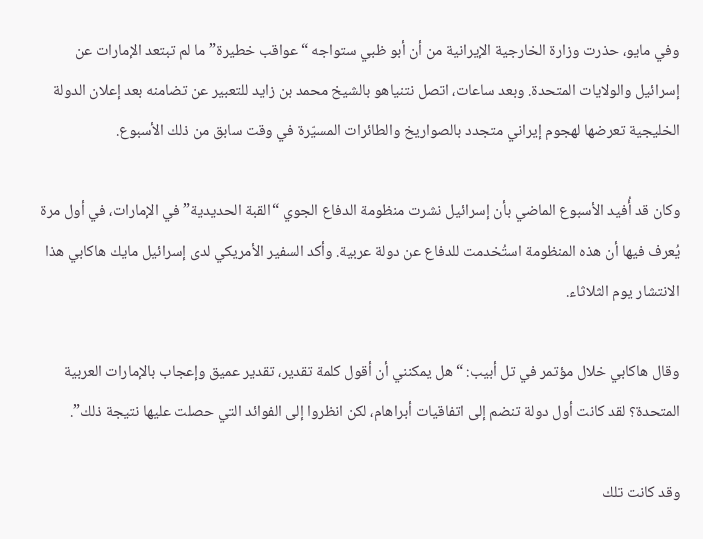وفي مايو، حذرت وزارة الخارجية الإيرانية من أن أبو ظبي ستواجه “عواقب خطيرة” ما لم تبتعد الإمارات عن إسرائيل والولايات المتحدة. وبعد ساعات، اتصل نتنياهو بالشيخ محمد بن زايد للتعبير عن تضامنه بعد إعلان الدولة الخليجية تعرضها لهجوم إيراني متجدد بالصواريخ والطائرات المسيّرة في وقت سابق من ذلك الأسبوع.

وكان قد أُفيد الأسبوع الماضي بأن إسرائيل نشرت منظومة الدفاع الجوي “القبة الحديدية” في الإمارات، في أول مرة يُعرف فيها أن هذه المنظومة استُخدمت للدفاع عن دولة عربية. وأكد السفير الأمريكي لدى إسرائيل مايك هاكابي هذا الانتشار يوم الثلاثاء.

وقال هاكابي خلال مؤتمر في تل أبيب: “هل يمكنني أن أقول كلمة تقدير، تقدير عميق وإعجاب بالإمارات العربية المتحدة؟ لقد كانت أول دولة تنضم إلى اتفاقيات أبراهام، لكن انظروا إلى الفوائد التي حصلت عليها نتيجة ذلك”.

وقد كانت تلك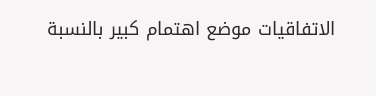الاتفاقيات موضع اهتمام كبير بالنسبة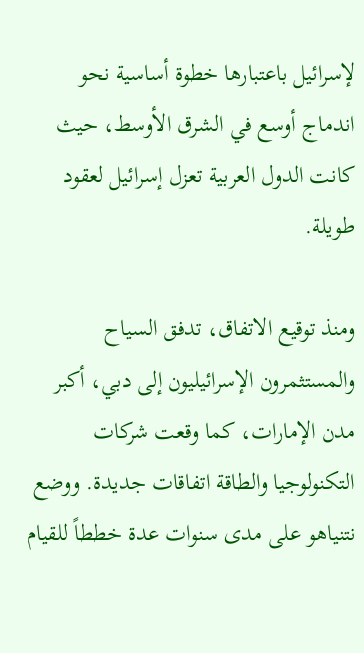لإسرائيل باعتبارها خطوة أساسية نحو اندماج أوسع في الشرق الأوسط، حيث كانت الدول العربية تعزل إسرائيل لعقود طويلة.

ومنذ توقيع الاتفاق، تدفق السياح والمستثمرون الإسرائيليون إلى دبي، أكبر مدن الإمارات، كما وقعت شركات التكنولوجيا والطاقة اتفاقات جديدة. ووضع نتنياهو على مدى سنوات عدة خططاً للقيام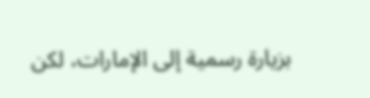بزيارة رسمية إلى الإمارات، لكن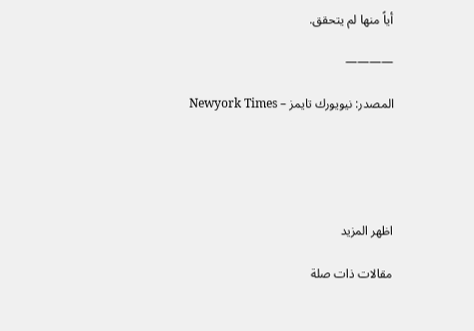أياً منها لم يتحقق.

————

المصدر: نيويورك تايمز – Newyork Times





اظهر المزيد

مقالات ذات صلة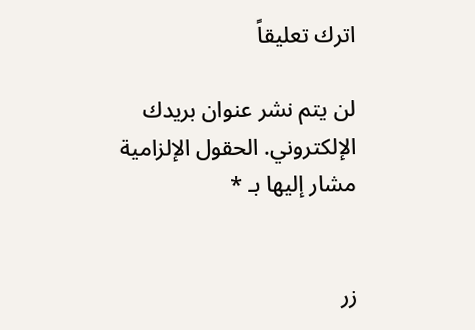اترك تعليقاً

لن يتم نشر عنوان بريدك الإلكتروني. الحقول الإلزامية مشار إليها بـ *


زر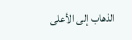الذهاب إلى الأعلى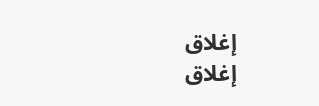إغلاق
إغلاق